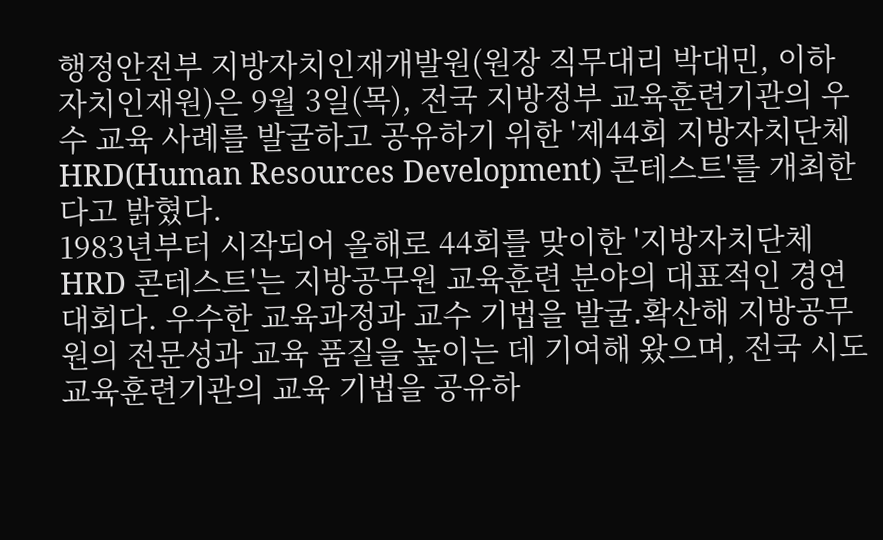행정안전부 지방자치인재개발원(원장 직무대리 박대민, 이하 자치인재원)은 9월 3일(목), 전국 지방정부 교육훈련기관의 우수 교육 사례를 발굴하고 공유하기 위한 '제44회 지방자치단체 HRD(Human Resources Development) 콘테스트'를 개최한다고 밝혔다.
1983년부터 시작되어 올해로 44회를 맞이한 '지방자치단체 HRD 콘테스트'는 지방공무원 교육훈련 분야의 대표적인 경연대회다. 우수한 교육과정과 교수 기법을 발굴․확산해 지방공무원의 전문성과 교육 품질을 높이는 데 기여해 왔으며, 전국 시도 교육훈련기관의 교육 기법을 공유하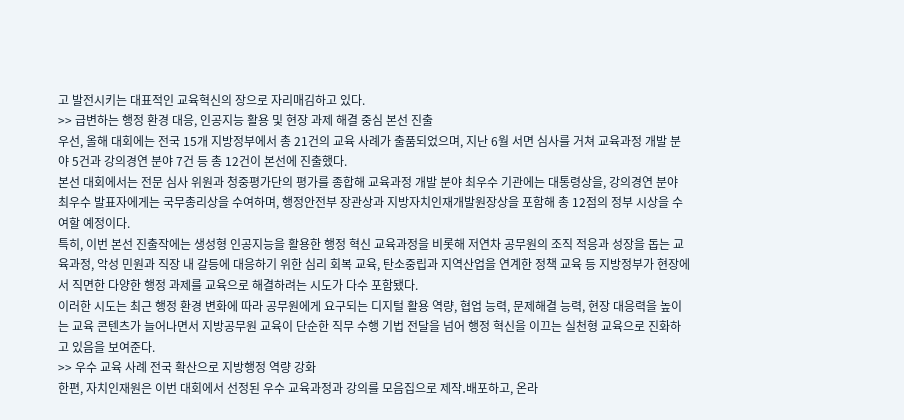고 발전시키는 대표적인 교육혁신의 장으로 자리매김하고 있다.
>> 급변하는 행정 환경 대응, 인공지능 활용 및 현장 과제 해결 중심 본선 진출
우선, 올해 대회에는 전국 15개 지방정부에서 총 21건의 교육 사례가 출품되었으며, 지난 6월 서면 심사를 거쳐 교육과정 개발 분야 5건과 강의경연 분야 7건 등 총 12건이 본선에 진출했다.
본선 대회에서는 전문 심사 위원과 청중평가단의 평가를 종합해 교육과정 개발 분야 최우수 기관에는 대통령상을, 강의경연 분야 최우수 발표자에게는 국무총리상을 수여하며, 행정안전부 장관상과 지방자치인재개발원장상을 포함해 총 12점의 정부 시상을 수여할 예정이다.
특히, 이번 본선 진출작에는 생성형 인공지능을 활용한 행정 혁신 교육과정을 비롯해 저연차 공무원의 조직 적응과 성장을 돕는 교육과정, 악성 민원과 직장 내 갈등에 대응하기 위한 심리 회복 교육, 탄소중립과 지역산업을 연계한 정책 교육 등 지방정부가 현장에서 직면한 다양한 행정 과제를 교육으로 해결하려는 시도가 다수 포함됐다.
이러한 시도는 최근 행정 환경 변화에 따라 공무원에게 요구되는 디지털 활용 역량, 협업 능력, 문제해결 능력, 현장 대응력을 높이는 교육 콘텐츠가 늘어나면서 지방공무원 교육이 단순한 직무 수행 기법 전달을 넘어 행정 혁신을 이끄는 실천형 교육으로 진화하고 있음을 보여준다.
>> 우수 교육 사례 전국 확산으로 지방행정 역량 강화
한편, 자치인재원은 이번 대회에서 선정된 우수 교육과정과 강의를 모음집으로 제작․배포하고, 온라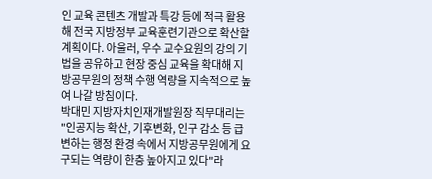인 교육 콘텐츠 개발과 특강 등에 적극 활용해 전국 지방정부 교육훈련기관으로 확산할 계획이다. 아울러, 우수 교수요원의 강의 기법을 공유하고 현장 중심 교육을 확대해 지방공무원의 정책 수행 역량을 지속적으로 높여 나갈 방침이다.
박대민 지방자치인재개발원장 직무대리는 "인공지능 확산, 기후변화, 인구 감소 등 급변하는 행정 환경 속에서 지방공무원에게 요구되는 역량이 한층 높아지고 있다"라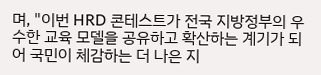며, "이번 HRD 콘테스트가 전국 지방정부의 우수한 교육 모델을 공유하고 확산하는 계기가 되어 국민이 체감하는 더 나은 지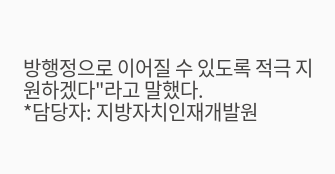방행정으로 이어질 수 있도록 적극 지원하겠다"라고 말했다.
*담당자: 지방자치인재개발원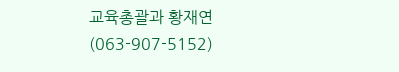교육총괄과 황재연(063-907-5152)